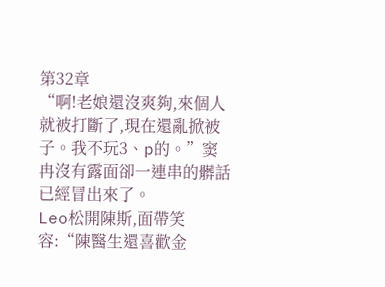第32章
“啊!老娘還沒爽夠,來個人就被打斷了,現在還亂掀被子。我不玩3、p的。”窦冉沒有露面卻一連串的髒話已經冒出來了。
Leo松開陳斯,面帶笑容:“陳醫生還喜歡金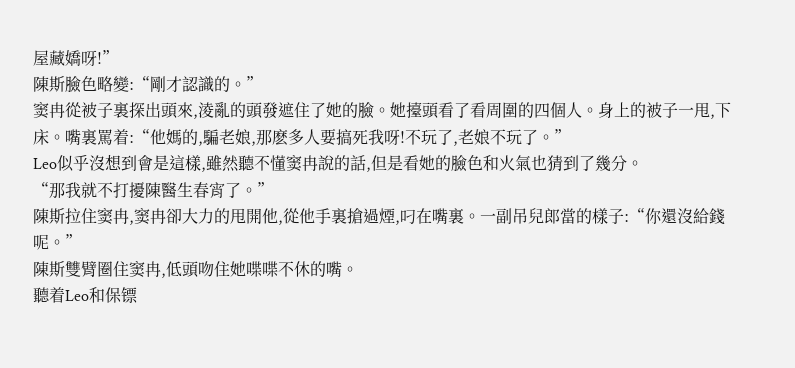屋藏嬌呀!”
陳斯臉色略變:“剛才認識的。”
窦冉從被子裏探出頭來,淩亂的頭發遮住了她的臉。她擡頭看了看周圍的四個人。身上的被子一甩,下床。嘴裏罵着:“他媽的,騙老娘,那麽多人要搞死我呀!不玩了,老娘不玩了。”
Leo似乎沒想到會是這樣,雖然聽不懂窦冉說的話,但是看她的臉色和火氣也猜到了幾分。
“那我就不打擾陳醫生春宵了。”
陳斯拉住窦冉,窦冉卻大力的甩開他,從他手裏搶過煙,叼在嘴裏。一副吊兒郎當的樣子:“你還沒給錢呢。”
陳斯雙臂圈住窦冉,低頭吻住她喋喋不休的嘴。
聽着Leo和保镖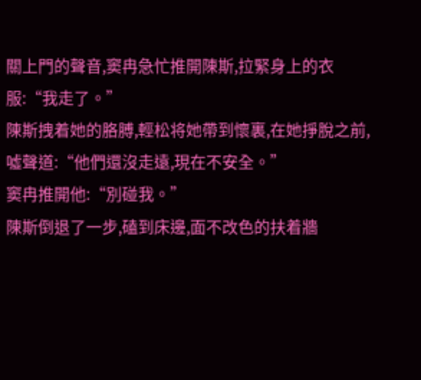關上門的聲音,窦冉急忙推開陳斯,拉緊身上的衣服:“我走了。”
陳斯拽着她的胳膊,輕松将她帶到懷裏,在她掙脫之前,噓聲道:“他們還沒走遠,現在不安全。”
窦冉推開他:“別碰我。”
陳斯倒退了一步,磕到床邊,面不改色的扶着牆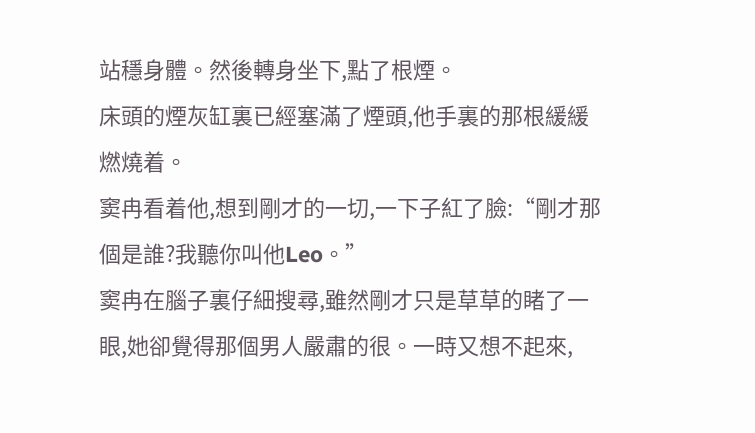站穩身體。然後轉身坐下,點了根煙。
床頭的煙灰缸裏已經塞滿了煙頭,他手裏的那根緩緩燃燒着。
窦冉看着他,想到剛才的一切,一下子紅了臉:“剛才那個是誰?我聽你叫他Leo。”
窦冉在腦子裏仔細搜尋,雖然剛才只是草草的睹了一眼,她卻覺得那個男人嚴肅的很。一時又想不起來,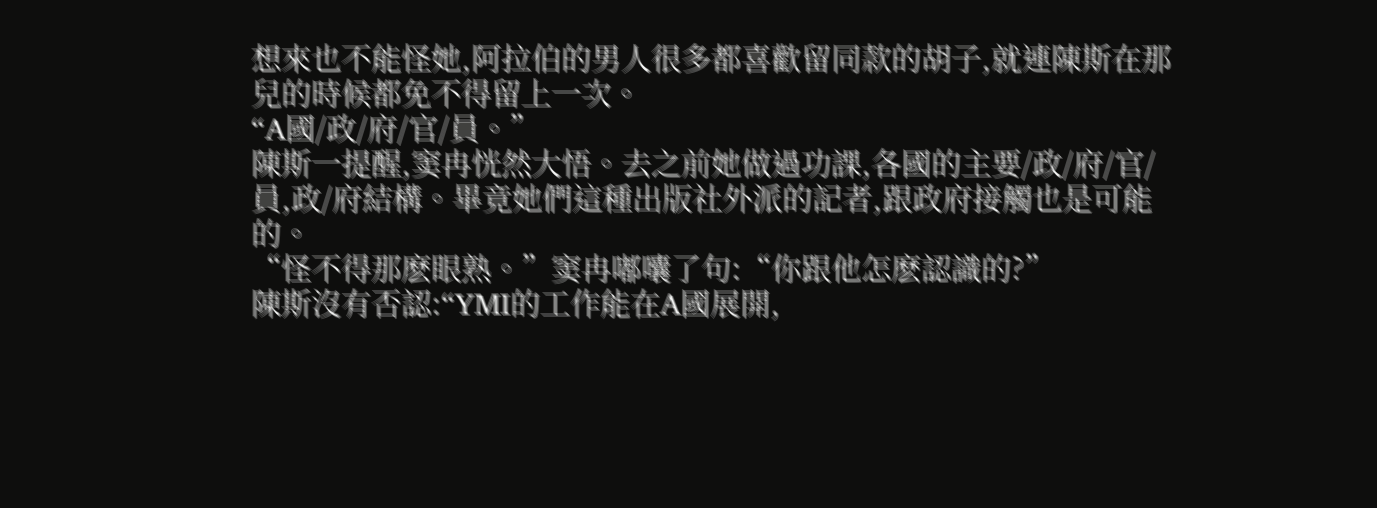想來也不能怪她,阿拉伯的男人很多都喜歡留同款的胡子,就連陳斯在那兒的時候都免不得留上一次。
“A國/政/府/官/員。”
陳斯一提醒,窦冉恍然大悟。去之前她做過功課,各國的主要/政/府/官/員,政/府結構。畢竟她們這種出版社外派的記者,跟政府接觸也是可能的。
“怪不得那麽眼熟。”窦冉嘟囔了句:“你跟他怎麽認識的?”
陳斯沒有否認:“YMI的工作能在A國展開,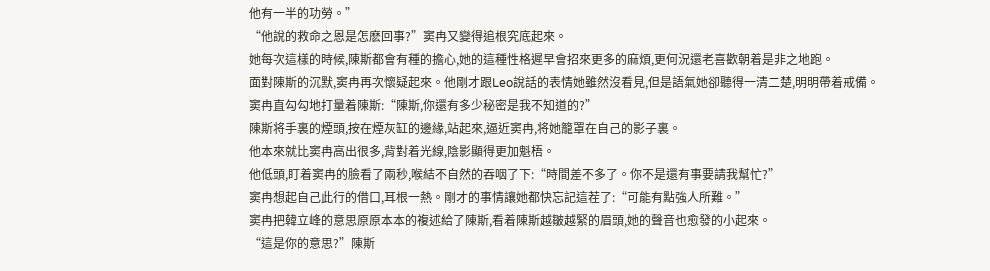他有一半的功勞。”
“他說的救命之恩是怎麽回事?”窦冉又變得追根究底起來。
她每次這樣的時候,陳斯都會有種的擔心,她的這種性格遲早會招來更多的麻煩,更何況還老喜歡朝着是非之地跑。
面對陳斯的沉默,窦冉再次懷疑起來。他剛才跟Leo說話的表情她雖然沒看見,但是語氣她卻聽得一清二楚,明明帶着戒備。
窦冉直勾勾地打量着陳斯:“陳斯,你還有多少秘密是我不知道的?”
陳斯将手裏的煙頭,按在煙灰缸的邊緣,站起來,逼近窦冉,将她籠罩在自己的影子裏。
他本來就比窦冉高出很多,背對着光線,陰影顯得更加魁梧。
他低頭,盯着窦冉的臉看了兩秒,喉結不自然的吞咽了下:“時間差不多了。你不是還有事要請我幫忙?”
窦冉想起自己此行的借口,耳根一熱。剛才的事情讓她都快忘記這茬了:“可能有點強人所難。”
窦冉把韓立峰的意思原原本本的複述給了陳斯,看着陳斯越皺越緊的眉頭,她的聲音也愈發的小起來。
“這是你的意思?”陳斯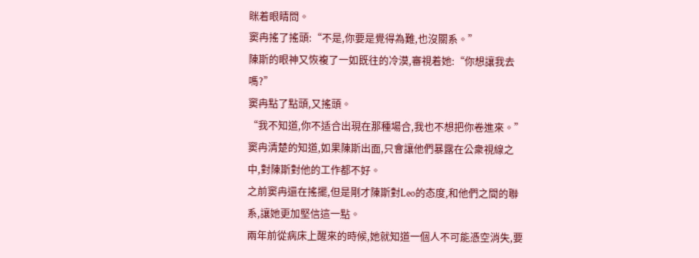眯着眼睛問。
窦冉搖了搖頭:“不是,你要是覺得為難,也沒關系。”
陳斯的眼神又恢複了一如既往的冷漠,審視着她:“你想讓我去嗎?”
窦冉點了點頭,又搖頭。
“我不知道,你不适合出現在那種場合,我也不想把你卷進來。”
窦冉清楚的知道,如果陳斯出面,只會讓他們暴露在公衆視線之中,對陳斯對他的工作都不好。
之前窦冉還在搖擺,但是剛才陳斯對Leo的态度,和他們之間的聯系,讓她更加堅信這一點。
兩年前從病床上醒來的時候,她就知道一個人不可能憑空消失,要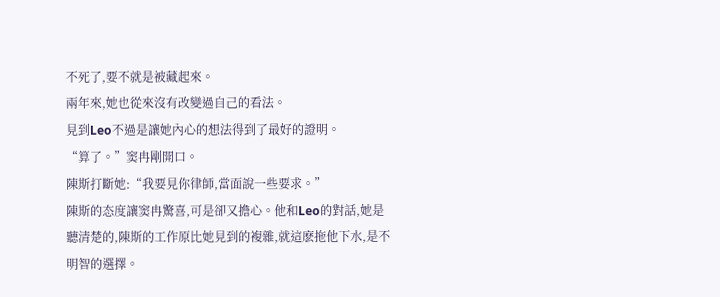不死了,要不就是被藏起來。
兩年來,她也從來沒有改變過自己的看法。
見到Leo不過是讓她內心的想法得到了最好的證明。
“算了。”窦冉剛開口。
陳斯打斷她:“我要見你律師,當面說一些要求。”
陳斯的态度讓窦冉驚喜,可是卻又擔心。他和Leo的對話,她是聽清楚的,陳斯的工作原比她見到的複雜,就這麽拖他下水,是不明智的選擇。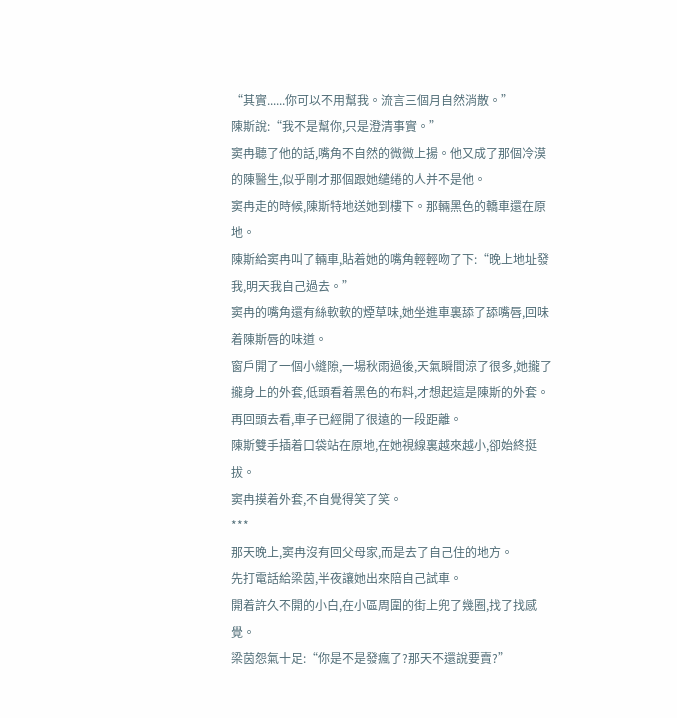“其實......你可以不用幫我。流言三個月自然消散。”
陳斯說:“我不是幫你,只是澄清事實。”
窦冉聽了他的話,嘴角不自然的微微上揚。他又成了那個冷漠的陳醫生,似乎剛才那個跟她缱绻的人并不是他。
窦冉走的時候,陳斯特地送她到樓下。那輛黑色的轎車還在原地。
陳斯給窦冉叫了輛車,貼着她的嘴角輕輕吻了下:“晚上地址發我,明天我自己過去。”
窦冉的嘴角還有絲軟軟的煙草味,她坐進車裏舔了舔嘴唇,回味着陳斯唇的味道。
窗戶開了一個小縫隙,一場秋雨過後,天氣瞬間涼了很多,她攏了攏身上的外套,低頭看着黑色的布料,才想起這是陳斯的外套。
再回頭去看,車子已經開了很遠的一段距離。
陳斯雙手插着口袋站在原地,在她視線裏越來越小,卻始終挺拔。
窦冉摸着外套,不自覺得笑了笑。
***
那天晚上,窦冉沒有回父母家,而是去了自己住的地方。
先打電話給梁茵,半夜讓她出來陪自己試車。
開着許久不開的小白,在小區周圍的街上兜了幾圈,找了找感覺。
梁茵怨氣十足:“你是不是發瘋了?那天不還說要賣?”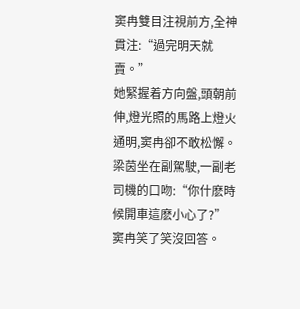窦冉雙目注視前方,全神貫注:“過完明天就賣。”
她緊握着方向盤,頭朝前伸,燈光照的馬路上燈火通明,窦冉卻不敢松懈。
梁茵坐在副駕駛,一副老司機的口吻:“你什麽時候開車這麽小心了?”
窦冉笑了笑沒回答。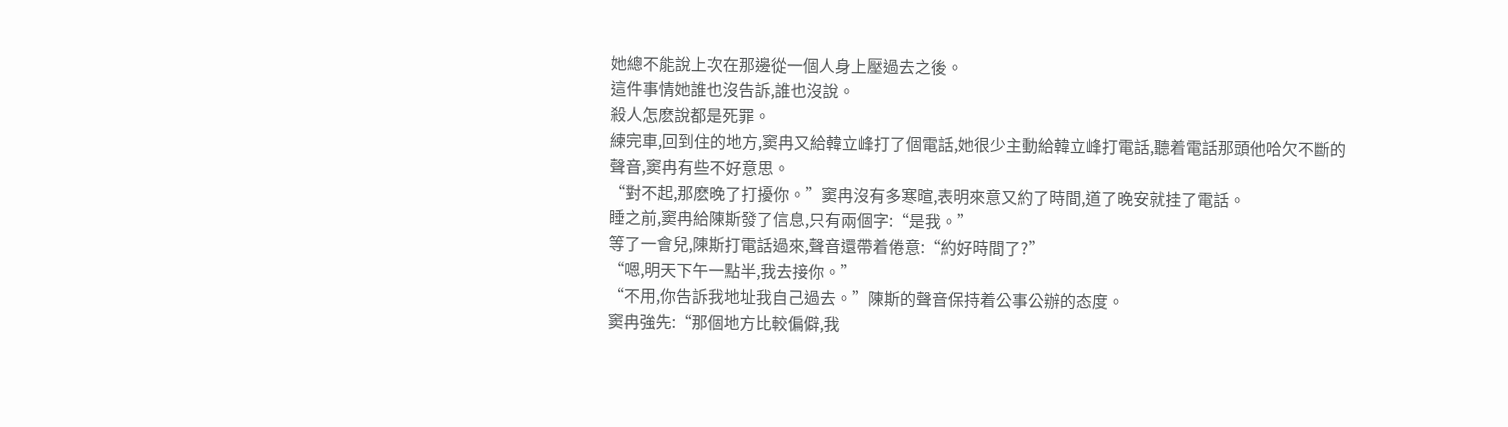她總不能說上次在那邊從一個人身上壓過去之後。
這件事情她誰也沒告訴,誰也沒說。
殺人怎麽說都是死罪。
練完車,回到住的地方,窦冉又給韓立峰打了個電話,她很少主動給韓立峰打電話,聽着電話那頭他哈欠不斷的聲音,窦冉有些不好意思。
“對不起,那麽晚了打擾你。”窦冉沒有多寒暄,表明來意又約了時間,道了晚安就挂了電話。
睡之前,窦冉給陳斯發了信息,只有兩個字:“是我。”
等了一會兒,陳斯打電話過來,聲音還帶着倦意:“約好時間了?”
“嗯,明天下午一點半,我去接你。”
“不用,你告訴我地址我自己過去。”陳斯的聲音保持着公事公辦的态度。
窦冉強先:“那個地方比較偏僻,我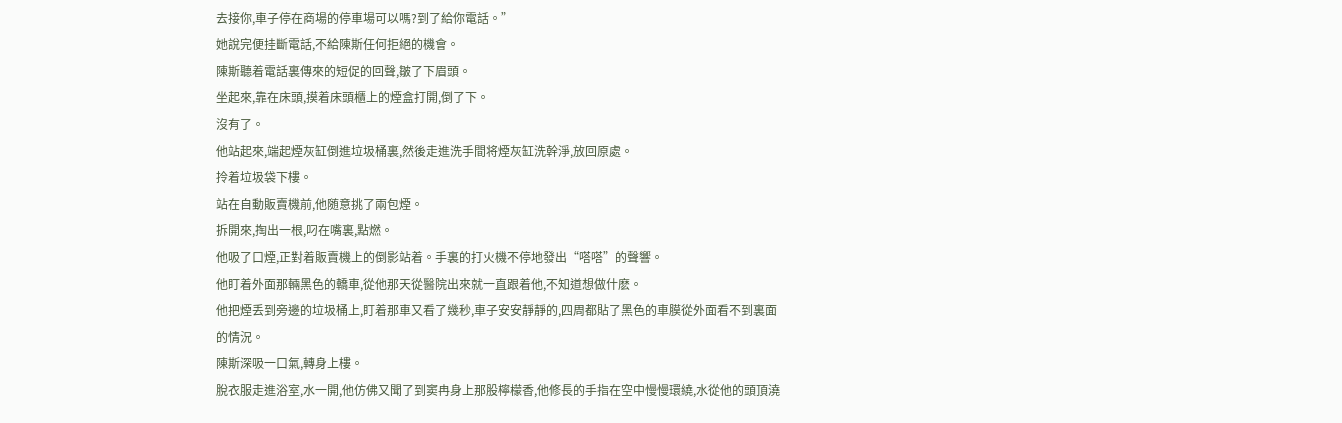去接你,車子停在商場的停車場可以嗎?到了給你電話。”
她說完便挂斷電話,不給陳斯任何拒絕的機會。
陳斯聽着電話裏傳來的短促的回聲,皺了下眉頭。
坐起來,靠在床頭,摸着床頭櫃上的煙盒打開,倒了下。
沒有了。
他站起來,端起煙灰缸倒進垃圾桶裏,然後走進洗手間将煙灰缸洗幹淨,放回原處。
拎着垃圾袋下樓。
站在自動販賣機前,他随意挑了兩包煙。
拆開來,掏出一根,叼在嘴裏,點燃。
他吸了口煙,正對着販賣機上的倒影站着。手裏的打火機不停地發出“嗒嗒”的聲響。
他盯着外面那輛黑色的轎車,從他那天從醫院出來就一直跟着他,不知道想做什麽。
他把煙丢到旁邊的垃圾桶上,盯着那車又看了幾秒,車子安安靜靜的,四周都貼了黑色的車膜從外面看不到裏面的情況。
陳斯深吸一口氣,轉身上樓。
脫衣服走進浴室,水一開,他仿佛又聞了到窦冉身上那股檸檬香,他修長的手指在空中慢慢環繞,水從他的頭頂澆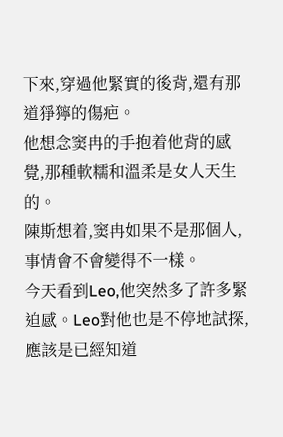下來,穿過他緊實的後背,還有那道猙獰的傷疤。
他想念窦冉的手抱着他背的感覺,那種軟糯和溫柔是女人天生的。
陳斯想着,窦冉如果不是那個人,事情會不會變得不一樣。
今天看到Leo,他突然多了許多緊迫感。Leo對他也是不停地試探,應該是已經知道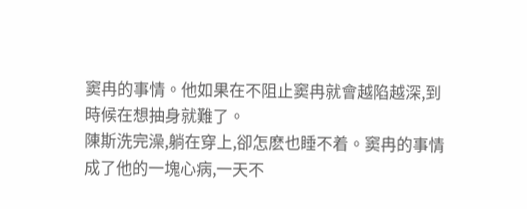窦冉的事情。他如果在不阻止窦冉就會越陷越深,到時候在想抽身就難了。
陳斯洗完澡,躺在穿上,卻怎麽也睡不着。窦冉的事情成了他的一塊心病,一天不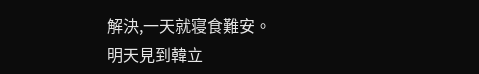解決,一天就寝食難安。
明天見到韓立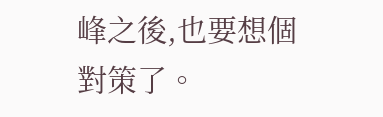峰之後,也要想個對策了。